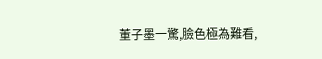董子墨一驚,臉色極為難看,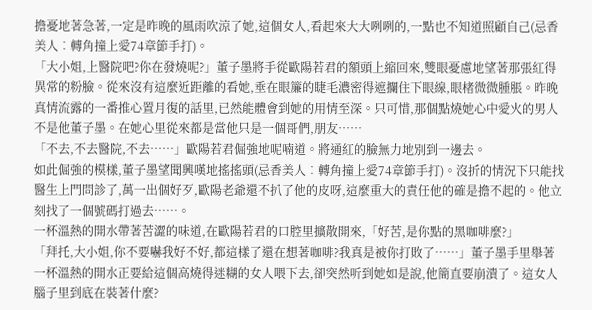擔憂地著急著,一定是昨晚的風雨吹涼了她,這個女人,看起來大大咧咧的,一點也不知道照顧自己(忌香美人︰轉角撞上愛74章節手打)。
「大小姐,上醫院吧?你在發燒呢?」董子墨將手從歐陽若君的額頭上縮回來,雙眼憂慮地望著那張紅得異常的粉臉。從來沒有這麼近距離的看她,垂在眼簾的睫毛濃密得遮攔住下眼線,眼楮微微腫脹。昨晚真情流露的一番推心置月復的話里,已然能體會到她的用情至深。只可惜,那個點燒她心中愛火的男人不是他董子墨。在她心里從來都是當他只是一個哥們,朋友……
「不去,不去醫院,不去……」歐陽若君倔強地呢喃道。將通紅的臉無力地別到一邊去。
如此倔強的模樣,董子墨望聞興嘆地搖搖頭(忌香美人︰轉角撞上愛74章節手打)。沒折的情況下只能找醫生上門問診了,萬一出個好歹,歐陽老爺還不扒了他的皮呀,這麼重大的責任他的確是擔不起的。他立刻找了一個號碼打過去……。
一杯溫熱的開水帶著苦澀的味道,在歐陽若君的口腔里擴散開來,「好苦,是你點的黑咖啡麼?」
「拜托,大小姐,你不要嚇我好不好,都這樣了還在想著咖啡?我真是被你打敗了……」董子墨手里舉著一杯溫熱的開水正要給這個高燒得迷糊的女人喂下去,卻突然听到她如是說,他簡直要崩潰了。這女人腦子里到底在裝著什麼?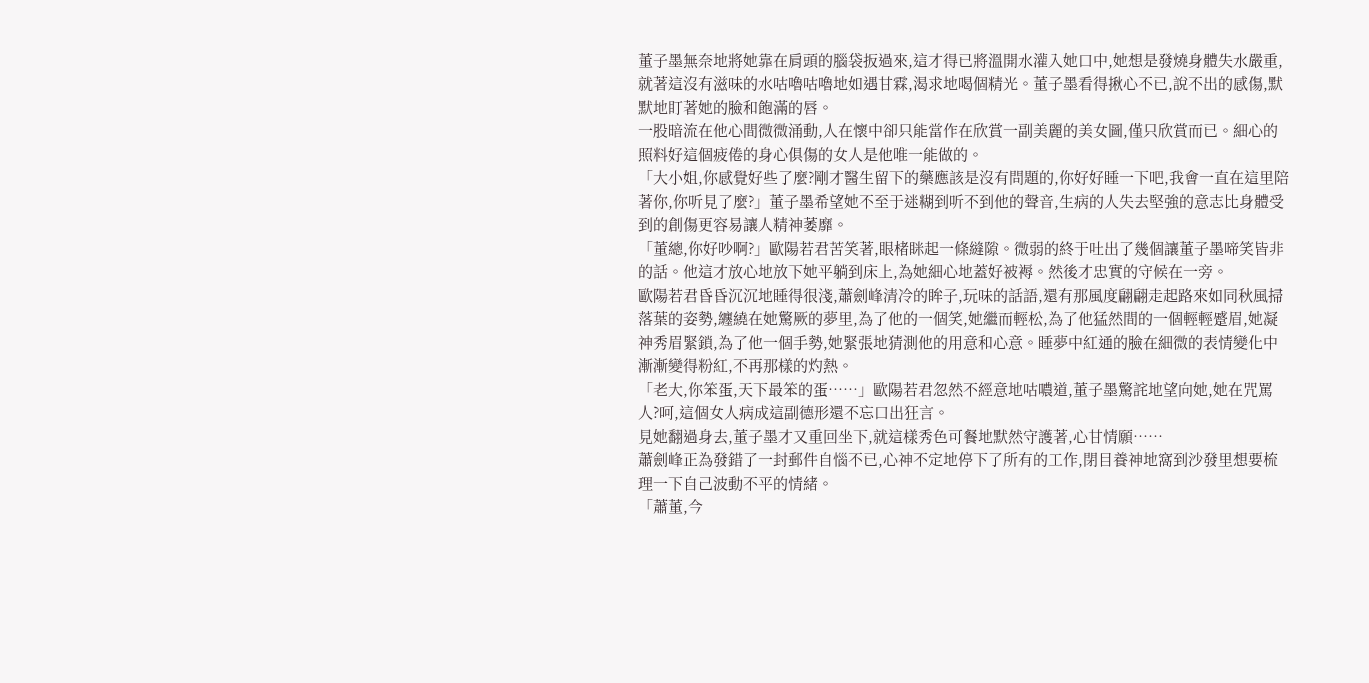董子墨無奈地將她靠在肩頭的腦袋扳過來,這才得已將溫開水灌入她口中,她想是發燒身體失水嚴重,就著這沒有滋味的水咕嚕咕嚕地如遇甘霖,渴求地喝個精光。董子墨看得揪心不已,說不出的感傷,默默地盯著她的臉和飽滿的唇。
一股暗流在他心間微微涌動,人在懷中卻只能當作在欣賞一副美麗的美女圖,僅只欣賞而已。細心的照料好這個疲倦的身心俱傷的女人是他唯一能做的。
「大小姐,你感覺好些了麼?剛才醫生留下的藥應該是沒有問題的,你好好睡一下吧,我會一直在這里陪著你,你听見了麼?」董子墨希望她不至于迷糊到听不到他的聲音,生病的人失去堅強的意志比身體受到的創傷更容易讓人精神萎靡。
「董總,你好吵啊?」歐陽若君苦笑著,眼楮眯起一條縫隙。微弱的終于吐出了幾個讓董子墨啼笑皆非的話。他這才放心地放下她平躺到床上,為她細心地蓋好被褥。然後才忠實的守候在一旁。
歐陽若君昏昏沉沉地睡得很淺,蕭劍峰清冷的眸子,玩味的話語,還有那風度翩翩走起路來如同秋風掃落葉的姿勢,纏繞在她驚厥的夢里,為了他的一個笑,她繼而輕松,為了他猛然間的一個輕輕蹙眉,她凝神秀眉緊鎖,為了他一個手勢,她緊張地猜測他的用意和心意。睡夢中紅通的臉在細微的表情變化中漸漸變得粉紅,不再那樣的灼熱。
「老大,你笨蛋,天下最笨的蛋……」歐陽若君忽然不經意地咕噥道,董子墨驚詫地望向她,她在咒罵人?呵,這個女人病成這副德形還不忘口出狂言。
見她翻過身去,董子墨才又重回坐下,就這樣秀色可餐地默然守護著,心甘情願……
蕭劍峰正為發錯了一封郵件自惱不已,心神不定地停下了所有的工作,閉目養神地窩到沙發里想要梳理一下自己波動不平的情緒。
「蕭董,今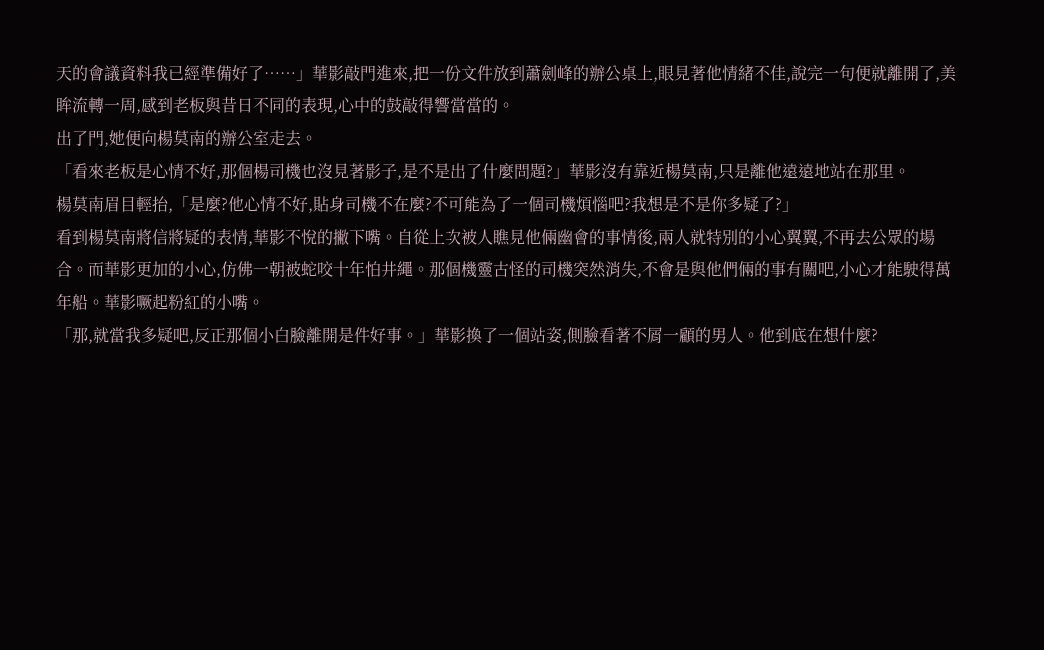天的會議資料我已經準備好了……」華影敲門進來,把一份文件放到蕭劍峰的辦公桌上,眼見著他情緒不佳,說完一句便就離開了,美眸流轉一周,感到老板與昔日不同的表現,心中的鼓敲得響當當的。
出了門,她便向楊莫南的辦公室走去。
「看來老板是心情不好,那個楊司機也沒見著影子,是不是出了什麼問題?」華影沒有靠近楊莫南,只是離他遠遠地站在那里。
楊莫南眉目輕抬,「是麼?他心情不好,貼身司機不在麼?不可能為了一個司機煩惱吧?我想是不是你多疑了?」
看到楊莫南將信將疑的表情,華影不悅的撇下嘴。自從上次被人瞧見他倆幽會的事情後,兩人就特別的小心翼翼,不再去公眾的場合。而華影更加的小心,仿佛一朝被蛇咬十年怕井繩。那個機靈古怪的司機突然消失,不會是與他們倆的事有關吧,小心才能駛得萬年船。華影噘起粉紅的小嘴。
「那,就當我多疑吧,反正那個小白臉離開是件好事。」華影換了一個站姿,側臉看著不屑一顧的男人。他到底在想什麼?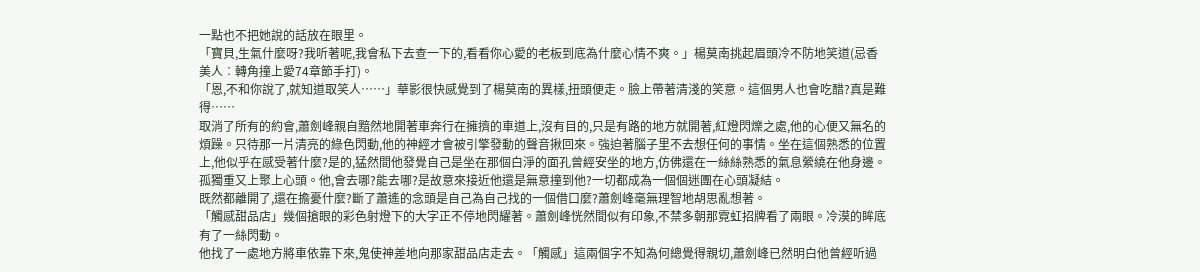一點也不把她說的話放在眼里。
「寶貝,生氣什麼呀?我听著呢,我會私下去查一下的,看看你心愛的老板到底為什麼心情不爽。」楊莫南挑起眉頭冷不防地笑道(忌香美人︰轉角撞上愛74章節手打)。
「恩,不和你說了,就知道取笑人……」華影很快感覺到了楊莫南的異樣,扭頭便走。臉上帶著清淺的笑意。這個男人也會吃醋?真是難得……
取消了所有的約會,蕭劍峰親自黯然地開著車奔行在擁擠的車道上,沒有目的,只是有路的地方就開著,紅燈閃爍之處,他的心便又無名的煩躁。只待那一片清亮的綠色閃動,他的神經才會被引擎發動的聲音揪回來。強迫著腦子里不去想任何的事情。坐在這個熟悉的位置上,他似乎在感受著什麼?是的,猛然間他發覺自己是坐在那個白淨的面孔曾經安坐的地方,仿佛還在一絲絲熟悉的氣息縈繞在他身邊。孤獨重又上聚上心頭。他,會去哪?能去哪?是故意來接近他還是無意撞到他?一切都成為一個個迷團在心頭凝結。
既然都離開了,還在擔憂什麼?斷了蕭遙的念頭是自己為自己找的一個借口麼?蕭劍峰毫無理智地胡思亂想著。
「觸感甜品店」幾個搶眼的彩色射燈下的大字正不停地閃耀著。蕭劍峰恍然間似有印象,不禁多朝那霓虹招牌看了兩眼。冷漠的眸底有了一絲閃動。
他找了一處地方將車依靠下來,鬼使神差地向那家甜品店走去。「觸感」這兩個字不知為何總覺得親切,蕭劍峰已然明白他曾經听過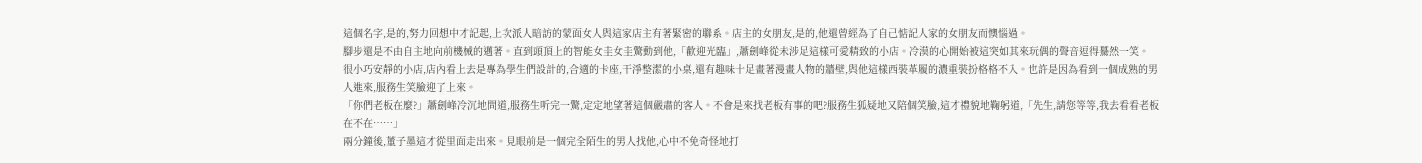這個名字,是的,努力回想中才記起,上次派人暗訪的蒙面女人與這家店主有著緊密的聯系。店主的女朋友,是的,他還曾經為了自己惦記人家的女朋友而懊惱過。
腳步還是不由自主地向前機械的邁著。直到頭頂上的智能女圭女圭驚動到他,「歡迎光臨」,蕭劍峰從未涉足這樣可愛精致的小店。冷漠的心開始被這突如其來玩偶的聲音逗得驀然一笑。
很小巧安靜的小店,店內看上去是專為學生們設計的,合適的卡座,干淨整潔的小桌,還有趣味十足畫著漫畫人物的牆壁,與他這樣西裝革履的濃重裝扮格格不入。也許是因為看到一個成熟的男人進來,服務生笑臉迎了上來。
「你們老板在麼?」蕭劍峰冷沉地問道,服務生听完一驚,定定地望著這個嚴肅的客人。不會是來找老板有事的吧?服務生狐疑地又陪個笑臉,這才禮貌地鞠躬道,「先生,請您等等,我去看看老板在不在……」
兩分鐘後,董子墨這才從里面走出來。見眼前是一個完全陌生的男人找他,心中不免奇怪地打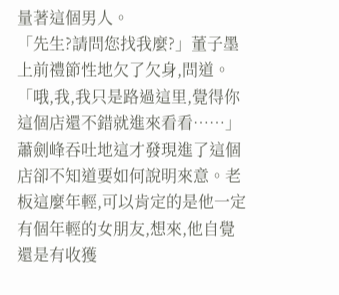量著這個男人。
「先生?請問您找我麼?」董子墨上前禮節性地欠了欠身,問道。
「哦,我,我只是路過這里,覺得你這個店還不錯就進來看看……」蕭劍峰吞吐地這才發現進了這個店卻不知道要如何說明來意。老板這麼年輕,可以肯定的是他一定有個年輕的女朋友,想來,他自覺還是有收獲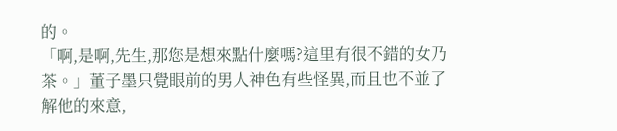的。
「啊,是啊,先生,那您是想來點什麼嗎?這里有很不錯的女乃茶。」董子墨只覺眼前的男人神色有些怪異,而且也不並了解他的來意,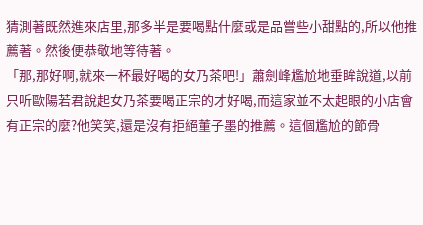猜測著既然進來店里,那多半是要喝點什麼或是品嘗些小甜點的,所以他推薦著。然後便恭敬地等待著。
「那,那好啊,就來一杯最好喝的女乃茶吧!」蕭劍峰尷尬地垂眸說道,以前只听歐陽若君說起女乃茶要喝正宗的才好喝,而這家並不太起眼的小店會有正宗的麼?他笑笑,還是沒有拒絕董子墨的推薦。這個尷尬的節骨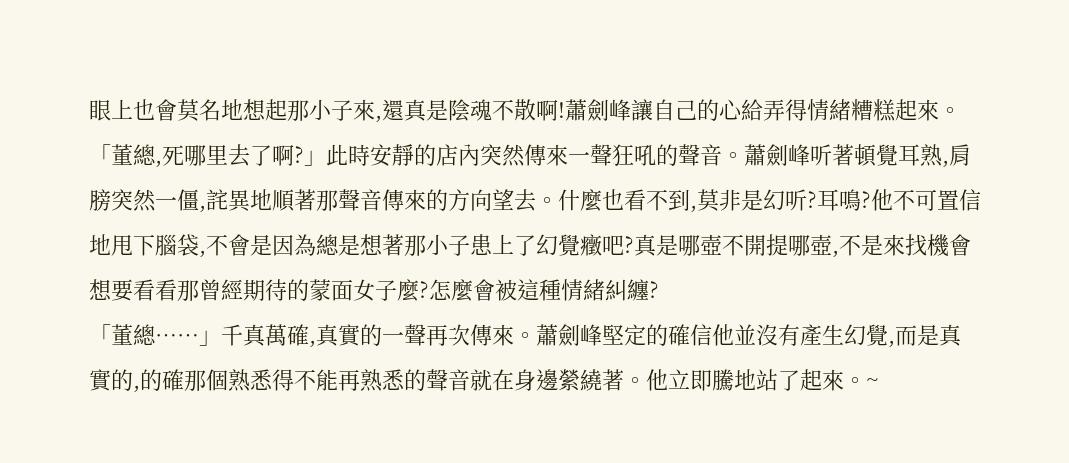眼上也會莫名地想起那小子來,還真是陰魂不散啊!蕭劍峰讓自己的心給弄得情緒糟糕起來。
「董總,死哪里去了啊?」此時安靜的店內突然傳來一聲狂吼的聲音。蕭劍峰听著頓覺耳熟,肩膀突然一僵,詫異地順著那聲音傳來的方向望去。什麼也看不到,莫非是幻听?耳鳴?他不可置信地甩下腦袋,不會是因為總是想著那小子患上了幻覺癥吧?真是哪壺不開提哪壺,不是來找機會想要看看那曾經期待的蒙面女子麼?怎麼會被這種情緒糾纏?
「董總……」千真萬確,真實的一聲再次傳來。蕭劍峰堅定的確信他並沒有產生幻覺,而是真實的,的確那個熟悉得不能再熟悉的聲音就在身邊縈繞著。他立即騰地站了起來。~